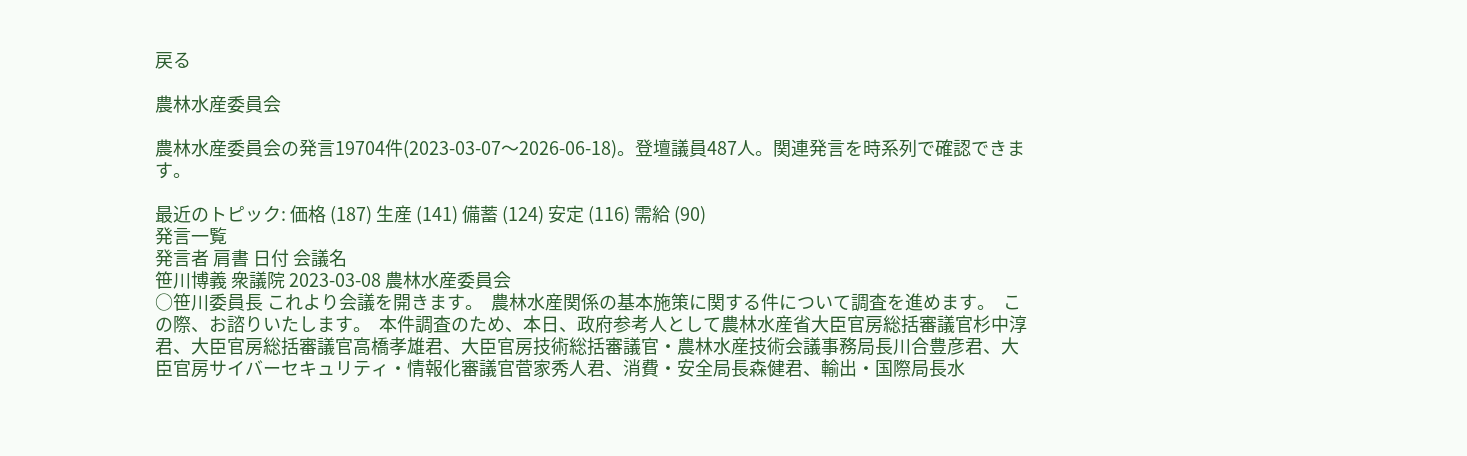戻る

農林水産委員会

農林水産委員会の発言19704件(2023-03-07〜2026-06-18)。登壇議員487人。関連発言を時系列で確認できます。

最近のトピック: 価格 (187) 生産 (141) 備蓄 (124) 安定 (116) 需給 (90)
発言一覧
発言者 肩書 日付 会議名
笹川博義 衆議院 2023-03-08 農林水産委員会
○笹川委員長 これより会議を開きます。  農林水産関係の基本施策に関する件について調査を進めます。  この際、お諮りいたします。  本件調査のため、本日、政府参考人として農林水産省大臣官房総括審議官杉中淳君、大臣官房総括審議官高橋孝雄君、大臣官房技術総括審議官・農林水産技術会議事務局長川合豊彦君、大臣官房サイバーセキュリティ・情報化審議官菅家秀人君、消費・安全局長森健君、輸出・国際局長水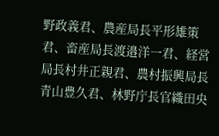野政義君、農産局長平形雄策君、畜産局長渡邉洋一君、経営局長村井正親君、農村振興局長青山豊久君、林野庁長官織田央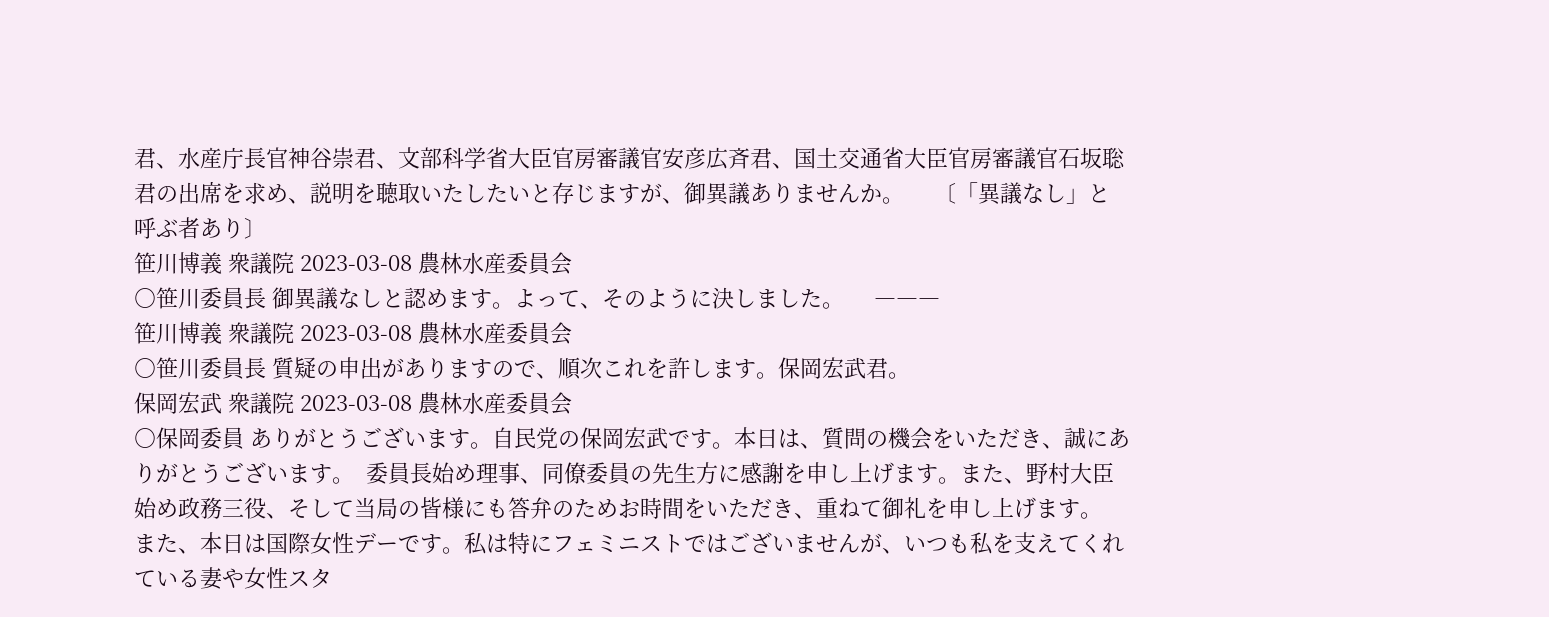君、水産庁長官神谷崇君、文部科学省大臣官房審議官安彦広斉君、国土交通省大臣官房審議官石坂聡君の出席を求め、説明を聴取いたしたいと存じますが、御異議ありませんか。     〔「異議なし」と呼ぶ者あり〕
笹川博義 衆議院 2023-03-08 農林水産委員会
○笹川委員長 御異議なしと認めます。よって、そのように決しました。     ―――
笹川博義 衆議院 2023-03-08 農林水産委員会
○笹川委員長 質疑の申出がありますので、順次これを許します。保岡宏武君。
保岡宏武 衆議院 2023-03-08 農林水産委員会
○保岡委員 ありがとうございます。自民党の保岡宏武です。本日は、質問の機会をいただき、誠にありがとうございます。  委員長始め理事、同僚委員の先生方に感謝を申し上げます。また、野村大臣始め政務三役、そして当局の皆様にも答弁のためお時間をいただき、重ねて御礼を申し上げます。  また、本日は国際女性デーです。私は特にフェミニストではございませんが、いつも私を支えてくれている妻や女性スタ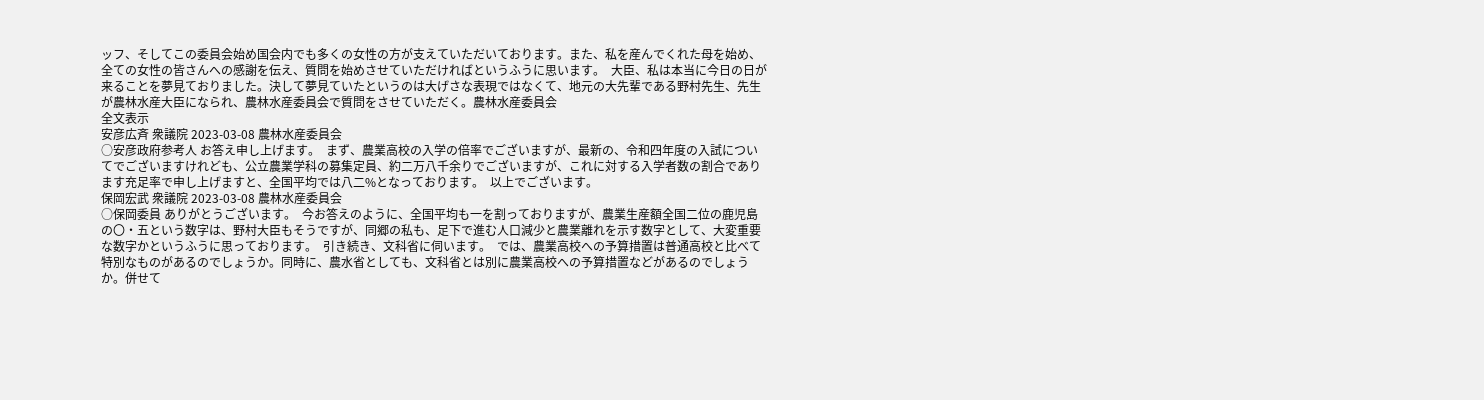ッフ、そしてこの委員会始め国会内でも多くの女性の方が支えていただいております。また、私を産んでくれた母を始め、全ての女性の皆さんへの感謝を伝え、質問を始めさせていただければというふうに思います。  大臣、私は本当に今日の日が来ることを夢見ておりました。決して夢見ていたというのは大げさな表現ではなくて、地元の大先輩である野村先生、先生が農林水産大臣になられ、農林水産委員会で質問をさせていただく。農林水産委員会
全文表示
安彦広斉 衆議院 2023-03-08 農林水産委員会
○安彦政府参考人 お答え申し上げます。  まず、農業高校の入学の倍率でございますが、最新の、令和四年度の入試についてでございますけれども、公立農業学科の募集定員、約二万八千余りでございますが、これに対する入学者数の割合であります充足率で申し上げますと、全国平均では八二%となっております。  以上でございます。
保岡宏武 衆議院 2023-03-08 農林水産委員会
○保岡委員 ありがとうございます。  今お答えのように、全国平均も一を割っておりますが、農業生産額全国二位の鹿児島の〇・五という数字は、野村大臣もそうですが、同郷の私も、足下で進む人口減少と農業離れを示す数字として、大変重要な数字かというふうに思っております。  引き続き、文科省に伺います。  では、農業高校への予算措置は普通高校と比べて特別なものがあるのでしょうか。同時に、農水省としても、文科省とは別に農業高校への予算措置などがあるのでしょうか。併せて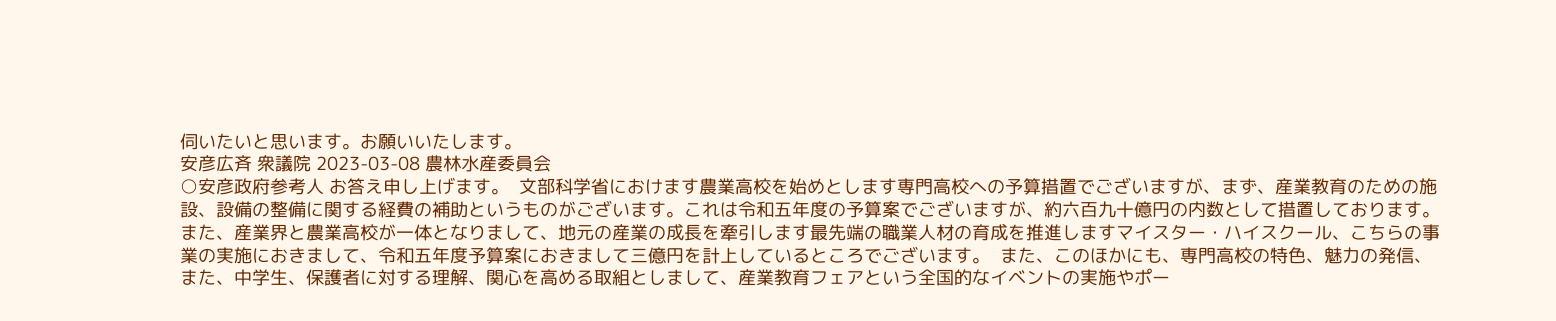伺いたいと思います。お願いいたします。
安彦広斉 衆議院 2023-03-08 農林水産委員会
○安彦政府参考人 お答え申し上げます。  文部科学省におけます農業高校を始めとします専門高校への予算措置でございますが、まず、産業教育のための施設、設備の整備に関する経費の補助というものがございます。これは令和五年度の予算案でございますが、約六百九十億円の内数として措置しております。  また、産業界と農業高校が一体となりまして、地元の産業の成長を牽引します最先端の職業人材の育成を推進しますマイスター・ハイスクール、こちらの事業の実施におきまして、令和五年度予算案におきまして三億円を計上しているところでございます。  また、このほかにも、専門高校の特色、魅力の発信、また、中学生、保護者に対する理解、関心を高める取組としまして、産業教育フェアという全国的なイベントの実施やポー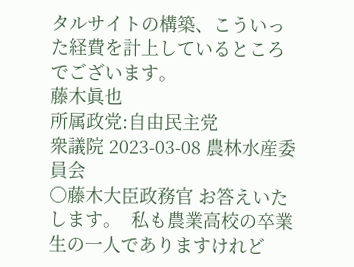タルサイトの構築、こういった経費を計上しているところでございます。
藤木眞也
所属政党:自由民主党
衆議院 2023-03-08 農林水産委員会
○藤木大臣政務官 お答えいたします。  私も農業高校の卒業生の一人でありますけれど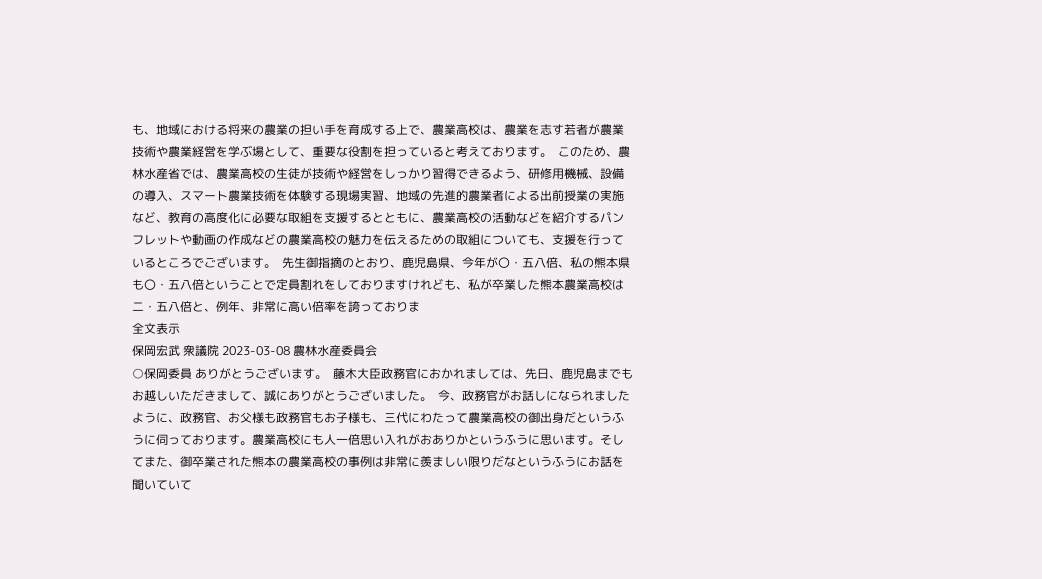も、地域における将来の農業の担い手を育成する上で、農業高校は、農業を志す若者が農業技術や農業経営を学ぶ場として、重要な役割を担っていると考えております。  このため、農林水産省では、農業高校の生徒が技術や経営をしっかり習得できるよう、研修用機械、設備の導入、スマート農業技術を体験する現場実習、地域の先進的農業者による出前授業の実施など、教育の高度化に必要な取組を支援するとともに、農業高校の活動などを紹介するパンフレットや動画の作成などの農業高校の魅力を伝えるための取組についても、支援を行っているところでございます。  先生御指摘のとおり、鹿児島県、今年が〇・五八倍、私の熊本県も〇・五八倍ということで定員割れをしておりますけれども、私が卒業した熊本農業高校は二・五八倍と、例年、非常に高い倍率を誇っておりま
全文表示
保岡宏武 衆議院 2023-03-08 農林水産委員会
○保岡委員 ありがとうございます。  藤木大臣政務官におかれましては、先日、鹿児島までもお越しいただきまして、誠にありがとうございました。  今、政務官がお話しになられましたように、政務官、お父様も政務官もお子様も、三代にわたって農業高校の御出身だというふうに伺っております。農業高校にも人一倍思い入れがおありかというふうに思います。そしてまた、御卒業された熊本の農業高校の事例は非常に羨ましい限りだなというふうにお話を聞いていて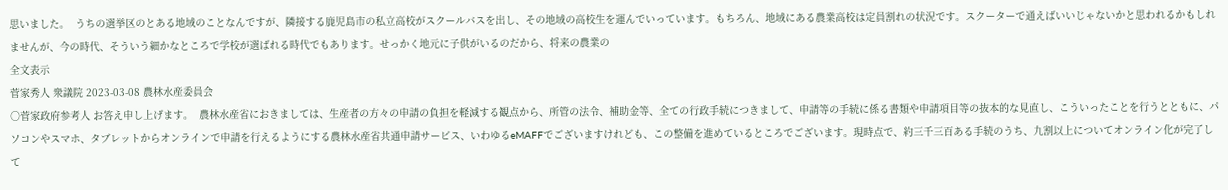思いました。  うちの選挙区のとある地域のことなんですが、隣接する鹿児島市の私立高校がスクールバスを出し、その地域の高校生を運んでいっています。もちろん、地域にある農業高校は定員割れの状況です。スクーターで通えばいいじゃないかと思われるかもしれませんが、今の時代、そういう細かなところで学校が選ばれる時代でもあります。せっかく地元に子供がいるのだから、将来の農業の
全文表示
菅家秀人 衆議院 2023-03-08 農林水産委員会
○菅家政府参考人 お答え申し上げます。  農林水産省におきましては、生産者の方々の申請の負担を軽減する観点から、所管の法令、補助金等、全ての行政手続につきまして、申請等の手続に係る書類や申請項目等の抜本的な見直し、こういったことを行うとともに、パソコンやスマホ、タブレットからオンラインで申請を行えるようにする農林水産省共通申請サービス、いわゆるeMAFFでございますけれども、この整備を進めているところでございます。現時点で、約三千三百ある手続のうち、九割以上についてオンライン化が完了して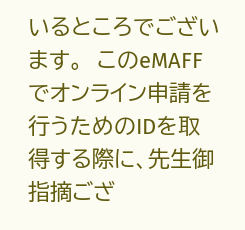いるところでございます。  このeMAFFでオンライン申請を行うためのIDを取得する際に、先生御指摘ござ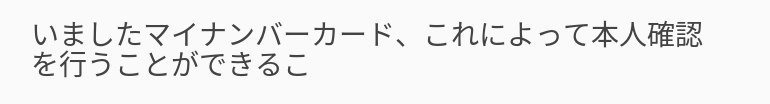いましたマイナンバーカード、これによって本人確認を行うことができるこ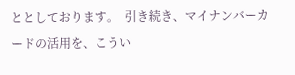ととしております。  引き続き、マイナンバーカードの活用を、こうい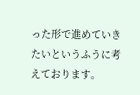った形で進めていきたいというふうに考えております。